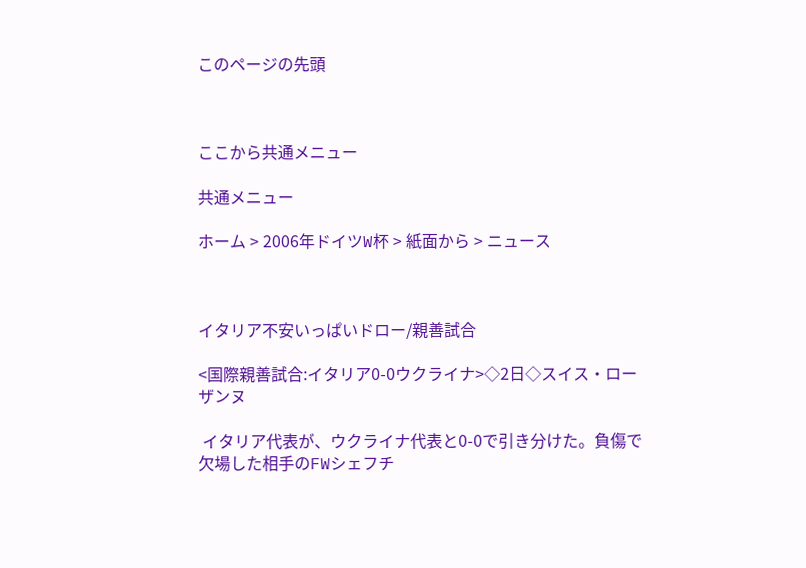このページの先頭



ここから共通メニュー

共通メニュー

ホーム > 2006年ドイツW杯 > 紙面から > ニュース



イタリア不安いっぱいドロー/親善試合

<国際親善試合:イタリア0-0ウクライナ>◇2日◇スイス・ローザンヌ

 イタリア代表が、ウクライナ代表と0-0で引き分けた。負傷で欠場した相手のFWシェフチ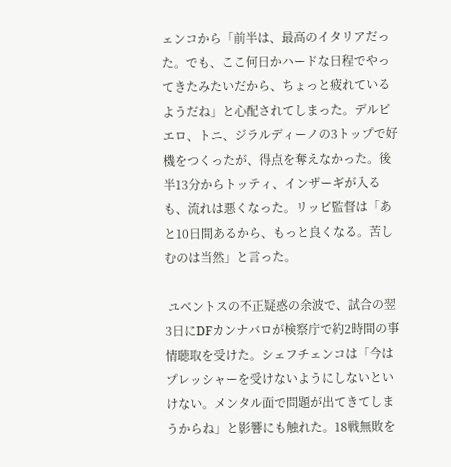ェンコから「前半は、最高のイタリアだった。でも、ここ何日かハードな日程でやってきたみたいだから、ちょっと疲れているようだね」と心配されてしまった。デルピエロ、トニ、ジラルディーノの3トップで好機をつくったが、得点を奪えなかった。後半13分からトッティ、インザーギが入るも、流れは悪くなった。リッピ監督は「あと10日間あるから、もっと良くなる。苦しむのは当然」と言った。

 ユベントスの不正疑惑の余波で、試合の翌3日にDFカンナバロが検察庁で約2時間の事情聴取を受けた。シェフチェンコは「今はプレッシャーを受けないようにしないといけない。メンタル面で問題が出てきてしまうからね」と影響にも触れた。18戦無敗を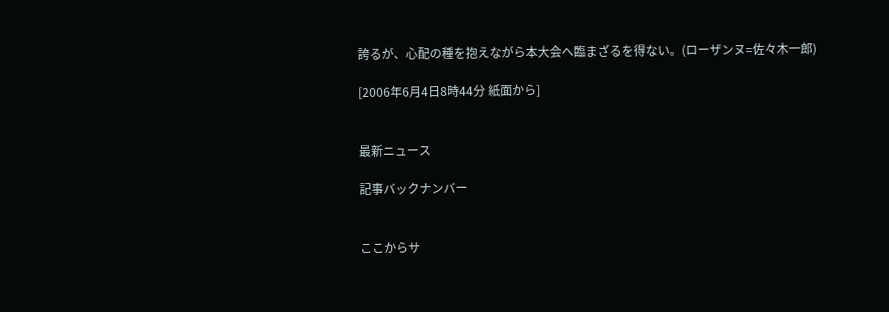誇るが、心配の種を抱えながら本大会へ臨まざるを得ない。(ローザンヌ=佐々木一郎)

[2006年6月4日8時44分 紙面から]


最新ニュース

記事バックナンバー


ここからサ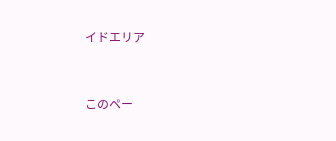イドエリア



このペー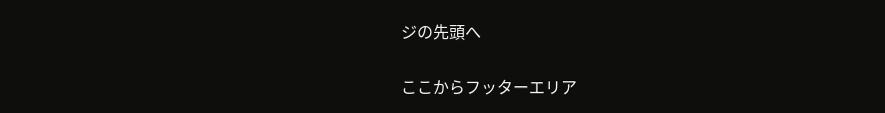ジの先頭へ

ここからフッターエリア